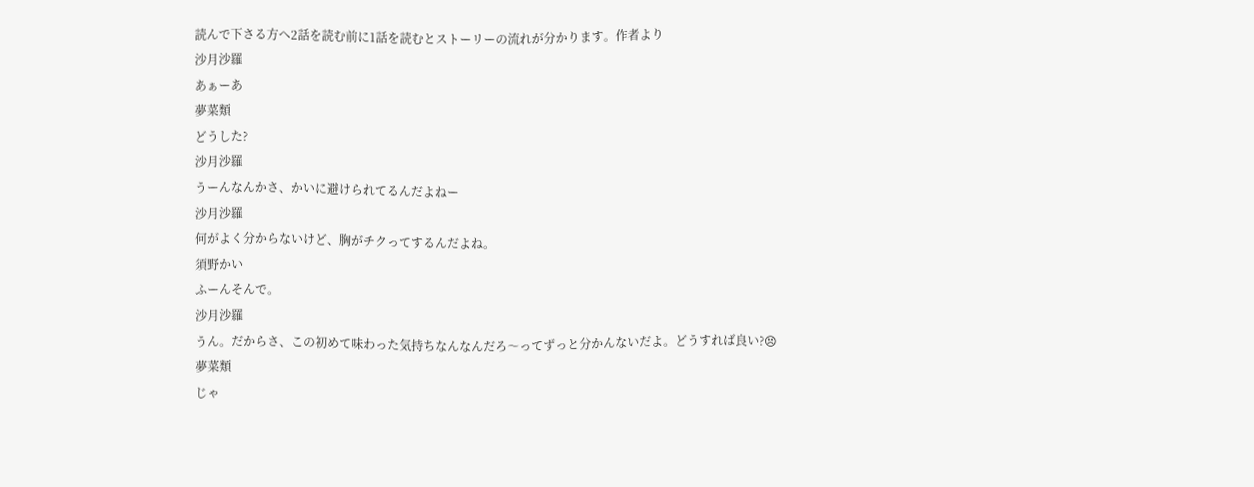読んで下さる方へ2話を読む前に1話を読むとストーリーの流れが分かります。作者より
沙月沙羅
あぁーあ
夢菜類
どうした?
沙月沙羅
うーんなんかさ、かいに避けられてるんだよねー
沙月沙羅
何がよく分からないけど、胸がチクってするんだよね。
須野かい
ふーんそんで。
沙月沙羅
うん。だからさ、この初めて味わった気持ちなんなんだろ〜ってずっと分かんないだよ。どうすれば良い?😣
夢菜類
じゃ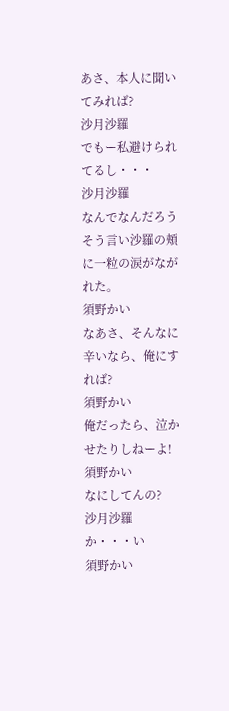あさ、本人に聞いてみれば?
沙月沙羅
でもー私避けられてるし・・・
沙月沙羅
なんでなんだろう
そう言い沙羅の頬に一粒の涙がながれた。
須野かい
なあさ、そんなに辛いなら、俺にすれば?
須野かい
俺だったら、泣かせたりしねーよ!
須野かい
なにしてんの?
沙月沙羅
か・・・い
須野かい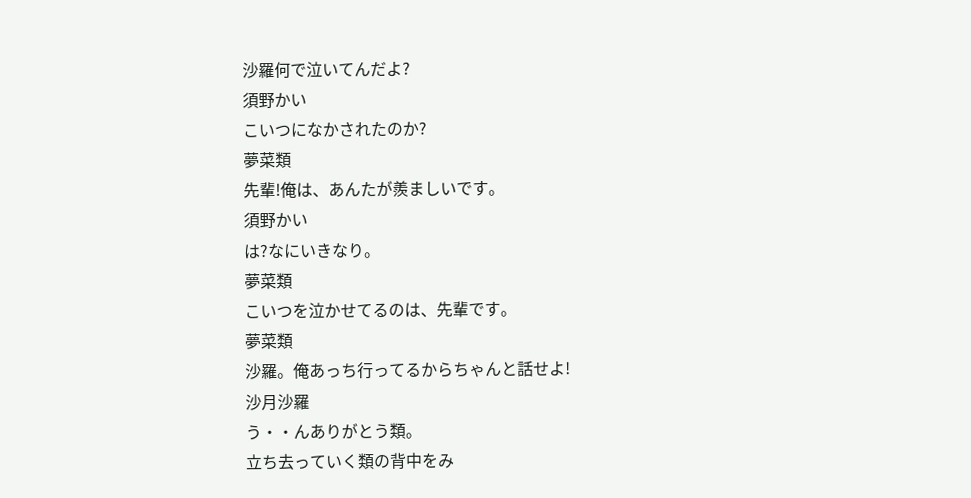沙羅何で泣いてんだよ?
須野かい
こいつになかされたのか?
夢菜類
先輩!俺は、あんたが羨ましいです。
須野かい
は?なにいきなり。
夢菜類
こいつを泣かせてるのは、先輩です。
夢菜類
沙羅。俺あっち行ってるからちゃんと話せよ!
沙月沙羅
う・・んありがとう類。
立ち去っていく類の背中をみ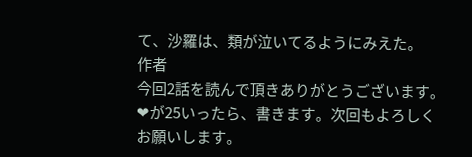て、沙羅は、類が泣いてるようにみえた。
作者
今回2話を読んで頂きありがとうございます。❤が25いったら、書きます。次回もよろしくお願いします。